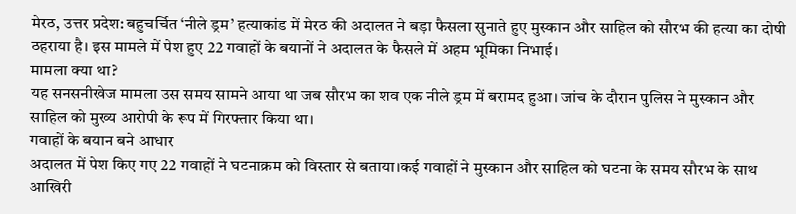मेरठ, उत्तर प्रदेश: बहुचर्चित ‘नीले ड्रम’ हत्याकांड में मेरठ की अदालत ने बड़ा फैसला सुनाते हुए मुस्कान और साहिल को सौरभ की हत्या का दोषी ठहराया है। इस मामले में पेश हुए 22 गवाहों के बयानों ने अदालत के फैसले में अहम भूमिका निभाई।
मामला क्या था?
यह सनसनीखेज मामला उस समय सामने आया था जब सौरभ का शव एक नीले ड्रम में बरामद हुआ। जांच के दौरान पुलिस ने मुस्कान और साहिल को मुख्य आरोपी के रूप में गिरफ्तार किया था।
गवाहों के बयान बने आधार
अदालत में पेश किए गए 22 गवाहों ने घटनाक्रम को विस्तार से बताया।कई गवाहों ने मुस्कान और साहिल को घटना के समय सौरभ के साथ आखिरी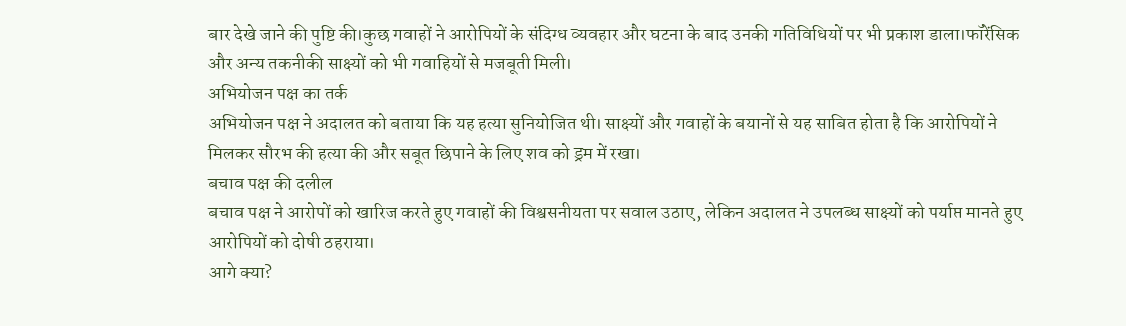बार देखे जाने की पुष्टि की।कुछ गवाहों ने आरोपियों के संदिग्ध व्यवहार और घटना के बाद उनकी गतिविधियों पर भी प्रकाश डाला।फॉरेंसिक और अन्य तकनीकी साक्ष्यों को भी गवाहियों से मजबूती मिली।
अभियोजन पक्ष का तर्क
अभियोजन पक्ष ने अदालत को बताया कि यह हत्या सुनियोजित थी। साक्ष्यों और गवाहों के बयानों से यह साबित होता है कि आरोपियों ने मिलकर सौरभ की हत्या की और सबूत छिपाने के लिए शव को ड्रम में रखा।
बचाव पक्ष की दलील
बचाव पक्ष ने आरोपों को खारिज करते हुए गवाहों की विश्वसनीयता पर सवाल उठाए, लेकिन अदालत ने उपलब्ध साक्ष्यों को पर्याप्त मानते हुए आरोपियों को दोषी ठहराया।
आगे क्या?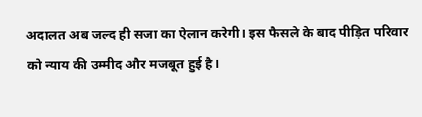अदालत अब जल्द ही सजा का ऐलान करेगी। इस फैसले के बाद पीड़ित परिवार को न्याय की उम्मीद और मजबूत हुई है।